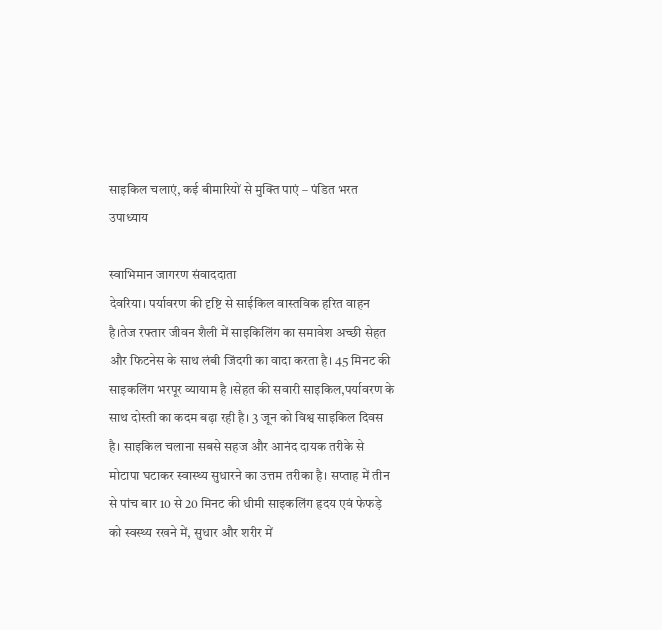साइकिल चलाएं, कई बीमारियों से मुक्ति पाएं – पंडित भरत उपाध्याय

स्वाभिमान जागरण संवाददाता
देवरिया। पर्यावरण की दृष्टि से साईकिल वास्तविक हरित वाहन है।तेज रफ्तार जीवन शैली में साइकिलिंग का समावेश अच्छी सेहत और फिटनेस के साथ लंबी जिंदगी का वादा करता है। 45 मिनट की साइकलिंग भरपूर व्यायाम है ।सेहत की सवारी साइकिल,पर्यावरण के साथ दोस्ती का कदम बढ़ा रही है। 3 जून को विश्व साइकिल दिवस है। साइकिल चलाना सबसे सहज और आनंद दायक तरीके से मोटापा घटाकर स्वास्थ्य सुधारने का उत्तम तरीका है। सप्ताह में तीन से पांच बार 10 से 20 मिनट की धीमी साइकलिंग हृदय एवं फेफड़े को स्वस्थ्य रखने में, सुधार और शरीर में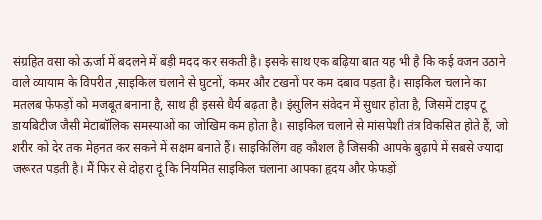संग्रहित वसा को ऊर्जा में बदलने में बड़ी मदद कर सकती है। इसके साथ एक बढ़िया बात यह भी है कि कई वजन उठाने वाले व्यायाम के विपरीत ,साइकिल चलाने से घुटनों, कमर और टखनों पर कम दबाव पड़ता है। साइकिल चलाने का मतलब फेफड़ों को मजबूत बनाना है, साथ ही इससे धैर्य बढ़ता है। इंसुलिन संवेदन में सुधार होता है, जिसमें टाइप टू डायबिटीज जैसी मेटाबॉलिक समस्याओं का जोखिम कम होता है। साइकिल चलाने से मांसपेशी तंत्र विकसित होते हैं, जो शरीर को देर तक मेहनत कर सकने में सक्षम बनाते हैं। साइकिलिंग वह कौशल है जिसकी आपके बुढ़ापे में सबसे ज्यादा जरूरत पड़ती है। मैं फिर से दोहरा दूं कि नियमित साइकिल चलाना आपका हृदय और फेफड़ों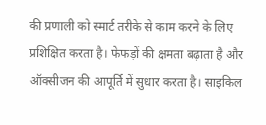की प्रणाली को स्मार्ट तरीके से काम करने के लिए प्रशिक्षित करता है। फेफड़ों की क्षमता बढ़ाता है और ऑक्सीजन की आपूर्ति में सुधार करता है। साइकिल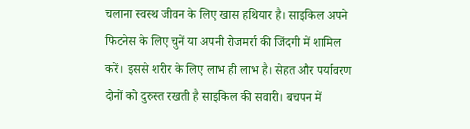चलाना स्वस्थ जीवन के लिए खास हथियार है। साइकिल अपने फिटनेस के लिए चुनें या अपनी रोजमर्रा की जिंदगी में शामिल करें। इससे शरीर के लिए लाभ ही लाभ है। सेहत और पर्यावरण दोनों को दुरुस्त रखती है साइकिल की सवारी। बचपन में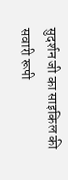सुदर्शन जी का साइकिल की सवारी रूपी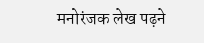मनोरंजक लेख पढ़ने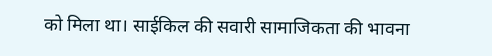को मिला था। साईकिल की सवारी सामाजिकता की भावना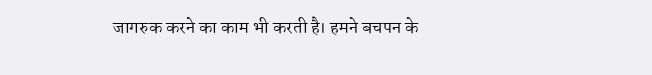जागरुक करने का काम भी करती है। हमने बचपन के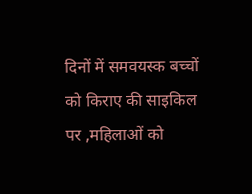दिनों में समवयस्क बच्चों को किराए की साइकिल पर ,महिलाओं को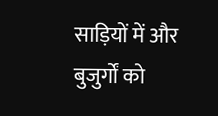साड़ियों में और बुजुर्गों को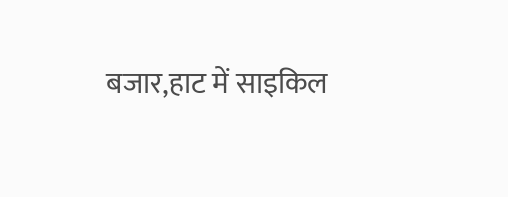बजार,हाट में साइकिल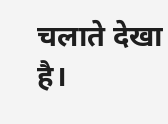चलाते देखा है।